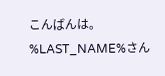こんばんは。
%LAST_NAME%さん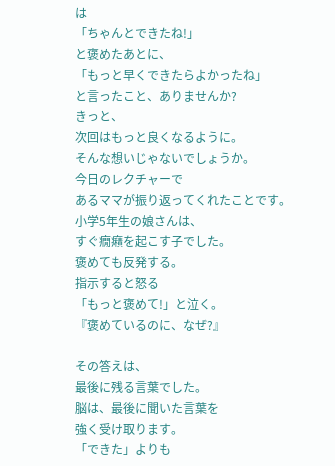は
「ちゃんとできたね!」
と褒めたあとに、
「もっと早くできたらよかったね」
と言ったこと、ありませんか?
きっと、
次回はもっと良くなるように。
そんな想いじゃないでしょうか。
今日のレクチャーで
あるママが振り返ってくれたことです。
小学5年生の娘さんは、
すぐ癇癪を起こす子でした。
褒めても反発する。
指示すると怒る
「もっと褒めて!」と泣く。
『褒めているのに、なぜ?』

その答えは、
最後に残る言葉でした。
脳は、最後に聞いた言葉を
強く受け取ります。
「できた」よりも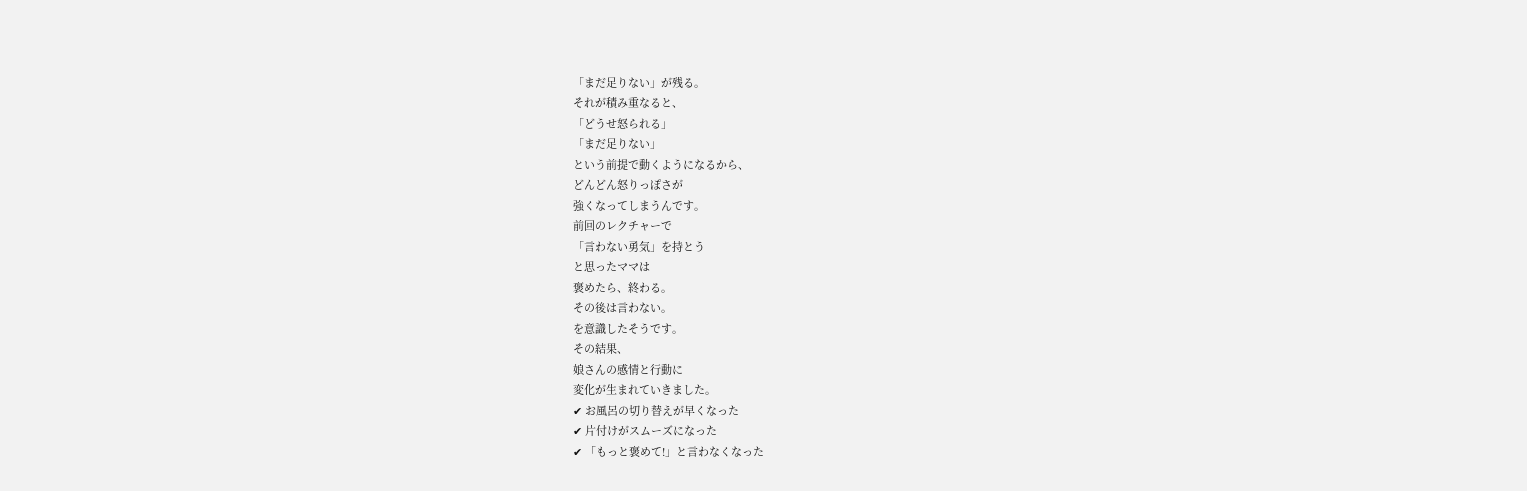「まだ足りない」が残る。
それが積み重なると、
「どうせ怒られる」
「まだ足りない」
という前提で動くようになるから、
どんどん怒りっぽさが
強くなってしまうんです。
前回のレクチャーで
「言わない勇気」を持とう
と思ったママは
褒めたら、終わる。
その後は言わない。
を意識したそうです。
その結果、
娘さんの感情と行動に
変化が生まれていきました。
✔ お風呂の切り替えが早くなった
✔ 片付けがスムーズになった
✔ 「もっと褒めて!」と言わなくなった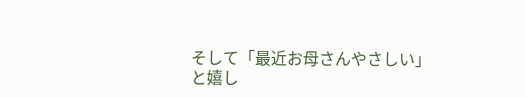そして「最近お母さんやさしい」
と嬉し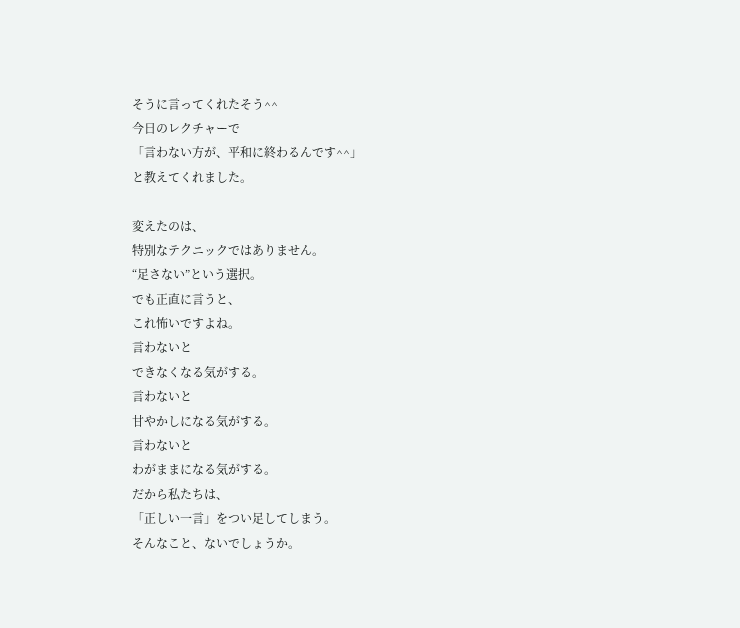そうに言ってくれたそう^^
今日のレクチャーで
「言わない方が、平和に終わるんです^^」
と教えてくれました。

変えたのは、
特別なテクニックではありません。
“足さない”という選択。
でも正直に言うと、
これ怖いですよね。
言わないと
できなくなる気がする。
言わないと
甘やかしになる気がする。
言わないと
わがままになる気がする。
だから私たちは、
「正しい一言」をつい足してしまう。
そんなこと、ないでしょうか。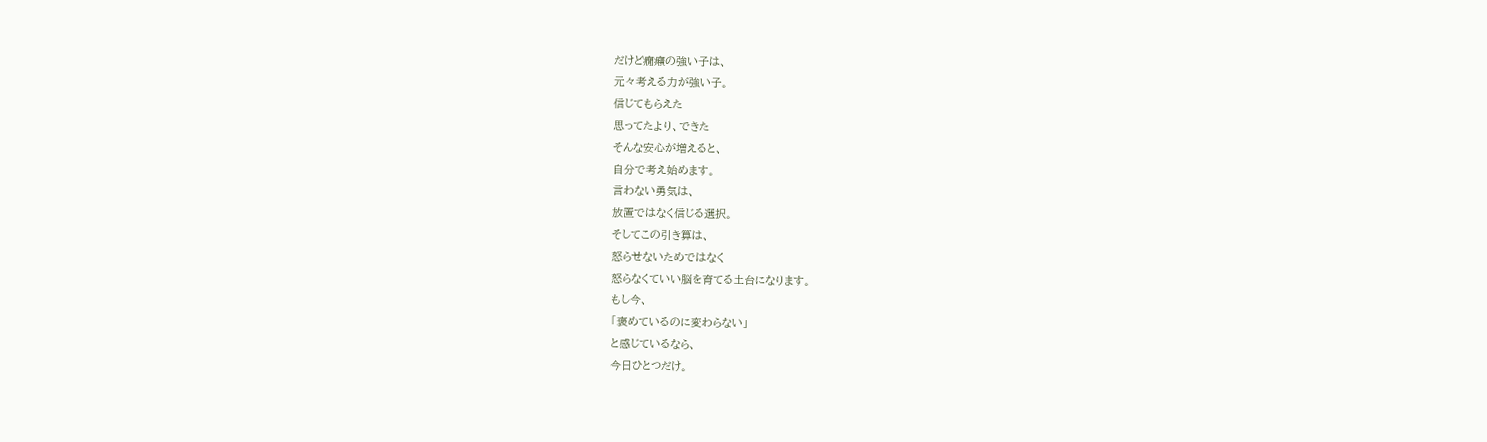だけど癇癪の強い子は、
元々考える力が強い子。
信じてもらえた
思ってたより、できた
そんな安心が増えると、
自分で考え始めます。
言わない勇気は、
放置ではなく信じる選択。
そしてこの引き算は、
怒らせないためではなく
怒らなくていい脳を育てる土台になります。
もし今、
「褒めているのに変わらない」
と感じているなら、
今日ひとつだけ。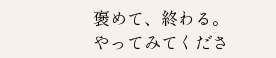褒めて、終わる。
やってみてくださ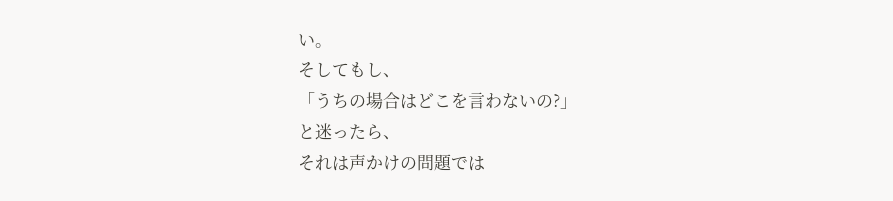い。
そしてもし、
「うちの場合はどこを言わないの?」
と迷ったら、
それは声かけの問題では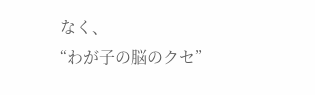なく、
“わが子の脳のクセ”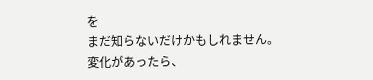を
まだ知らないだけかもしれません。
変化があったら、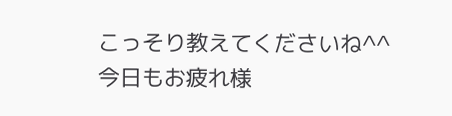こっそり教えてくださいね^^
今日もお疲れ様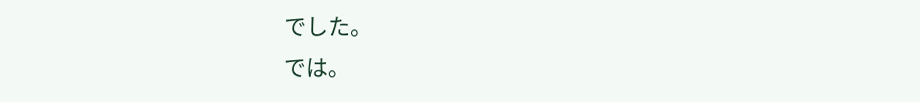でした。
では。